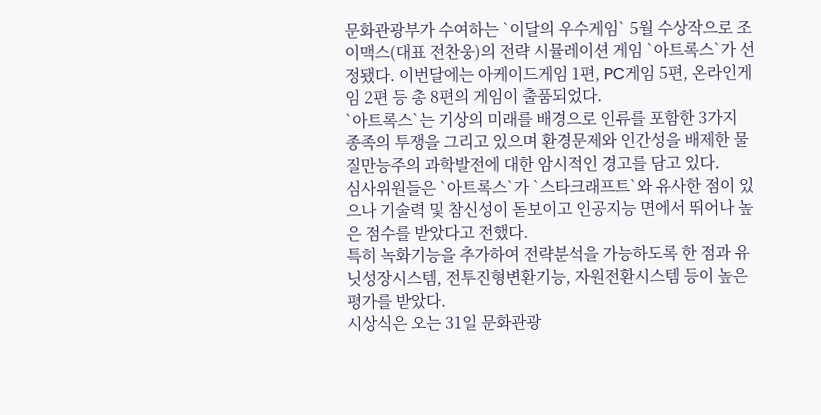문화관광부가 수여하는 `이달의 우수게임` 5월 수상작으로 조이맥스(대표 전찬웅)의 전략 시뮬레이션 게임 `아트록스`가 선정됐다. 이번달에는 아케이드게임 1편, PC게임 5편, 온라인게임 2편 등 총 8편의 게임이 출품되었다.
`아트록스`는 기상의 미래를 배경으로 인류를 포함한 3가지 종족의 투쟁을 그리고 있으며 환경문제와 인간성을 배제한 물질만능주의 과학발전에 대한 암시적인 경고를 담고 있다.
심사위원들은 `아트록스`가 `스타크래프트`와 유사한 점이 있으나 기술력 및 참신성이 돋보이고 인공지능 면에서 뛰어나 높은 점수를 받았다고 전했다.
특히 녹화기능을 추가하여 전략분석을 가능하도록 한 점과 유닛성장시스템, 전투진형변환기능, 자원전환시스템 등이 높은 평가를 받았다.
시상식은 오는 31일 문화관광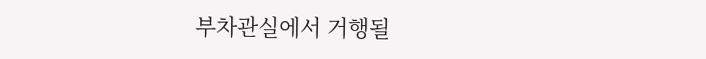부차관실에서 거행될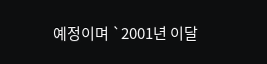예정이며 `2001년 이달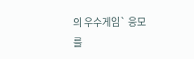의 우수게임` 응모를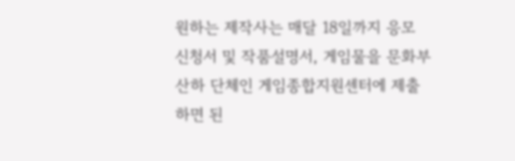원하는 제작사는 매달 18일까지 응모 신청서 및 작품설명서, 게임물을 문화부 산하 단체인 게임종합지원센터에 제출하면 된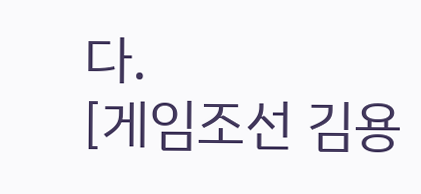다.
[게임조선 김용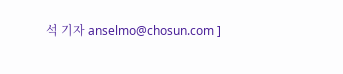석 기자 anselmo@chosun.com ]